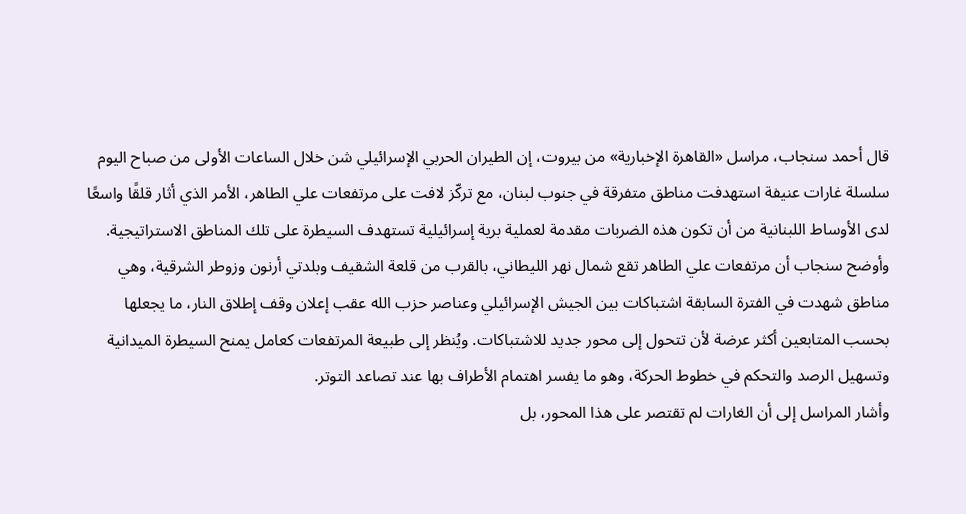قال أحمد سنجاب، مراسل «القاهرة الإخبارية» من بيروت، إن الطيران الحربي الإسرائيلي شن خلال الساعات الأولى من صباح اليوم سلسلة غارات عنيفة استهدفت مناطق متفرقة في جنوب لبنان، مع تركّز لافت على مرتفعات علي الطاهر، الأمر الذي أثار قلقًا واسعًا لدى الأوساط اللبنانية من أن تكون هذه الضربات مقدمة لعملية برية إسرائيلية تستهدف السيطرة على تلك المناطق الاستراتيجية.
وأوضح سنجاب أن مرتفعات علي الطاهر تقع شمال نهر الليطاني، بالقرب من قلعة الشقيف وبلدتي أرنون وزوطر الشرقية، وهي مناطق شهدت في الفترة السابقة اشتباكات بين الجيش الإسرائيلي وعناصر حزب الله عقب إعلان وقف إطلاق النار، ما يجعلها بحسب المتابعين أكثر عرضة لأن تتحول إلى محور جديد للاشتباكات. ويُنظر إلى طبيعة المرتفعات كعامل يمنح السيطرة الميدانية وتسهيل الرصد والتحكم في خطوط الحركة، وهو ما يفسر اهتمام الأطراف بها عند تصاعد التوتر.
وأشار المراسل إلى أن الغارات لم تقتصر على هذا المحور، بل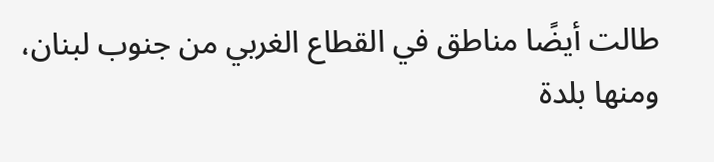طالت أيضًا مناطق في القطاع الغربي من جنوب لبنان، ومنها بلدة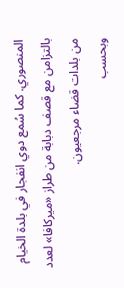المنصوري. كما سُمع دوي انفجار في بلدة الخيام بالتزامن مع قصف دبابة من طراز «ميركافا» لعدد من بلدات قضاء مرجعيون.
وبحسب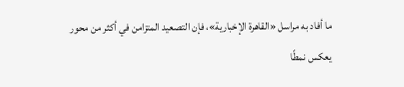ما أفاد به مراسل «القاهرة الإخبارية»، فإن التصعيد المتزامن في أكثر من محور يعكس نمطًا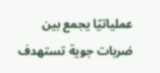عملياتيًا يجمع بين ضربات جوية تستهدف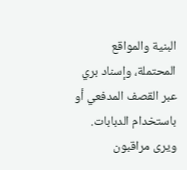البنية والمواقع المحتملة، وإسناد بري عبر القصف المدفعي أو باستخدام الدبابات. ويرى مراقبون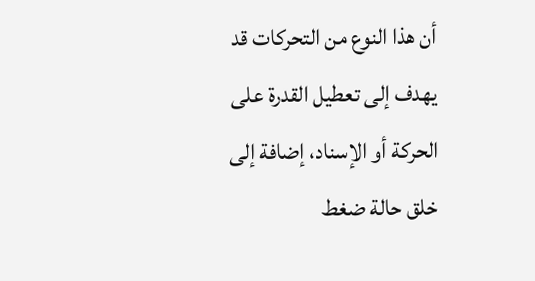أن هذا النوع من التحركات قد يهدف إلى تعطيل القدرة على الحركة أو الإسناد، إضافة إلى خلق حالة ضغط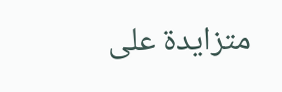متزايدة على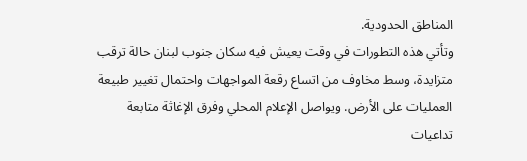المناطق الحدودية.
وتأتي هذه التطورات في وقت يعيش فيه سكان جنوب لبنان حالة ترقب متزايدة، وسط مخاوف من اتساع رقعة المواجهات واحتمال تغيير طبيعة العمليات على الأرض. ويواصل الإعلام المحلي وفرق الإغاثة متابعة تداعيات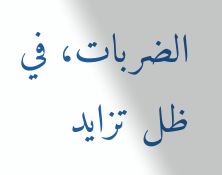الضربات، في ظل تزايد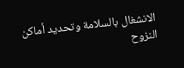الانشغال بالسلامة وتحديد أماكن النزوح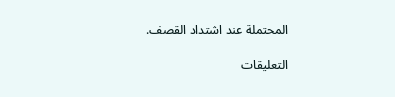المحتملة عند اشتداد القصف.

التعليقات